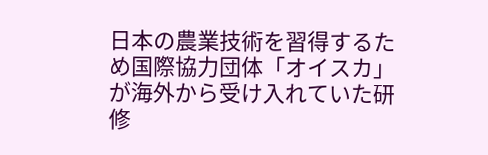日本の農業技術を習得するため国際協力団体「オイスカ」が海外から受け入れていた研修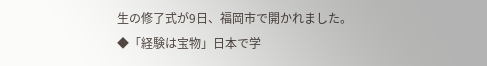生の修了式が9日、福岡市で開かれました。
◆「経験は宝物」日本で学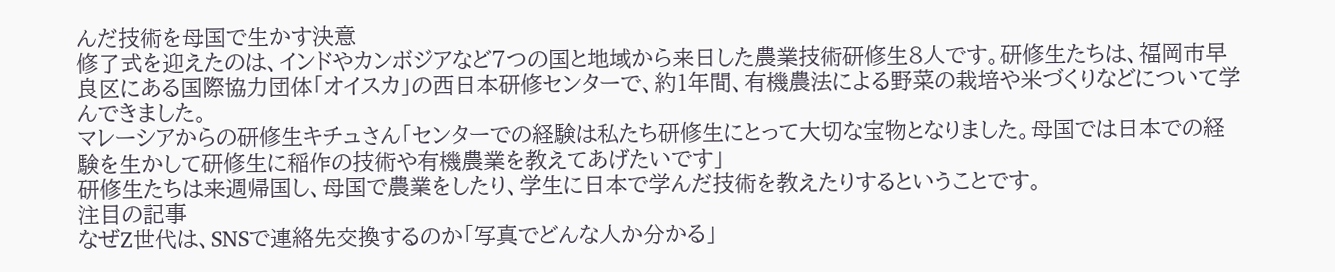んだ技術を母国で生かす決意
修了式を迎えたのは、インドやカンボジアなど7つの国と地域から来日した農業技術研修生8人です。研修生たちは、福岡市早良区にある国際協力団体「オイスカ」の西日本研修センターで、約1年間、有機農法による野菜の栽培や米づくりなどについて学んできました。
マレーシアからの研修生キチュさん「センターでの経験は私たち研修生にとって大切な宝物となりました。母国では日本での経験を生かして研修生に稲作の技術や有機農業を教えてあげたいです」
研修生たちは来週帰国し、母国で農業をしたり、学生に日本で学んだ技術を教えたりするということです。
注目の記事
なぜZ世代は、SNSで連絡先交換するのか「写真でどんな人か分かる」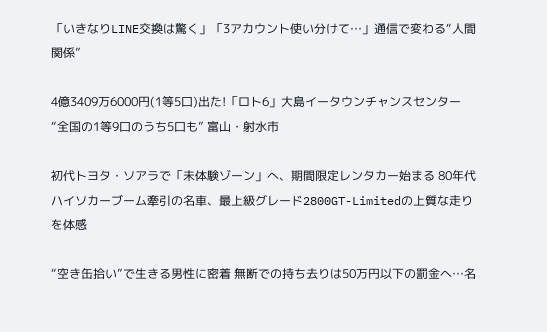「いきなりLINE交換は驚く」「3アカウント使い分けて…」通信で変わる“人間関係”

4億3409万6000円(1等5口)出た!「ロト6」大島イータウンチャンスセンター “全国の1等9口のうち5口も” 富山・射水市

初代トヨタ・ソアラで「未体験ゾーン」へ、期間限定レンタカー始まる 80年代ハイソカーブーム牽引の名車、最上級グレード2800GT-Limitedの上質な走りを体感

“空き缶拾い”で生きる男性に密着 無断での持ち去りは50万円以下の罰金へ…名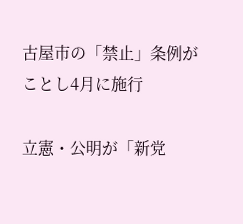古屋市の「禁止」条例がことし4月に施行

立憲・公明が「新党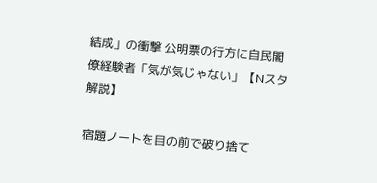結成」の衝撃 公明票の行方に自民閣僚経験者「気が気じゃない」【Nスタ解説】

宿題ノートを目の前で破り捨て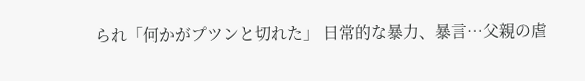られ「何かがプツンと切れた」 日常的な暴力、暴言…父親の虐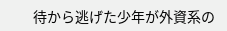待から逃げた少年が外資系の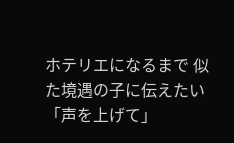ホテリエになるまで 似た境遇の子に伝えたい「声を上げて」